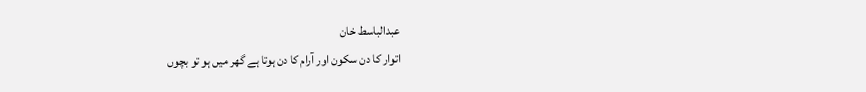عبدالباسط خان
اتوار کا دن سکون اور آرام کا دن ہوتا ہے گھر میں ہو تو بچوں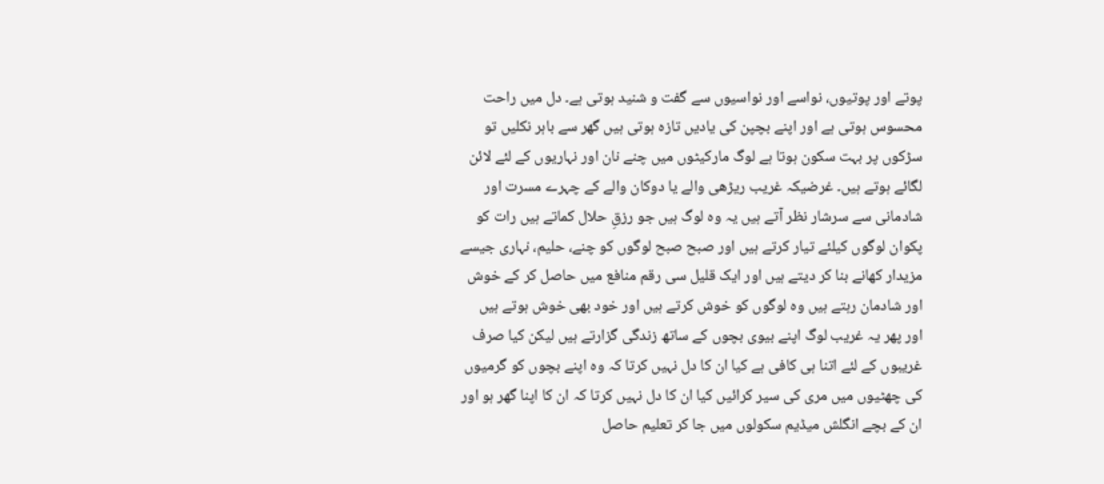پوتے اور پوتیوں، نواسے اور نواسیوں سے گفت و شنید ہوتی ہے۔ دل میں راحت محسوس ہوتی ہے اور اپنے بچپن کی یادیں تازہ ہوتی ہیں گھر سے باہر نکلیں تو سڑکوں پر بہت سکون ہوتا ہے لوگ مارکیٹوں میں چنے نان اور نہاریوں کے لئے لائن لگائے ہوتے ہیں۔ غرضیکہ غریب ریڑھی والے یا دوکان والے کے چہرے مسرت اور شادمانی سے سرشار نظر آتے ہیں یہ وہ لوگ ہیں جو رزقِ حلال کماتے ہیں رات کو پکوان لوگوں کیلئے تیار کرتے ہیں اور صبح صبح لوگوں کو چنے، حلیم، نہاری جیسے مزیدار کھانے بنا کر دیتے ہیں اور ایک قلیل سی رقم منافع میں حاصل کر کے خوش اور شادمان رہتے ہیں وہ لوگوں کو خوش کرتے ہیں اور خود بھی خوش ہوتے ہیں اور پھر یہ غریب لوگ اپنے بیوی بچوں کے ساتھ زندگی گزارتے ہیں لیکن کیا صرف غریبوں کے لئے اتنا ہی کافی ہے کیا ان کا دل نہیں کرتا کہ وہ اپنے بچوں کو گرمیوں کی چھٹیوں میں مری کی سیر کرائیں کیا ان کا دل نہیں کرتا کہ ان کا اپنا گھر ہو اور ان کے بچے انگلش میڈیم سکولوں میں جا کر تعلیم حاصل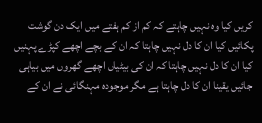کریں کیا وہ نہیں چاہتے کہ کم از کم ہفتے میں ایک دن گوشت پکائیں کیا ان کا دل نہیں چاہتا کہ ان کے بچے اچھے کپڑے پہنیں کیا ان کا دل نہیں چاہتا کہ ان کی بیٹیاں اچھے گھروں میں بیاہی جائیں یقینا ان کا دل چاہتا ہے مگر موجودہ مہنگائی نے ان کے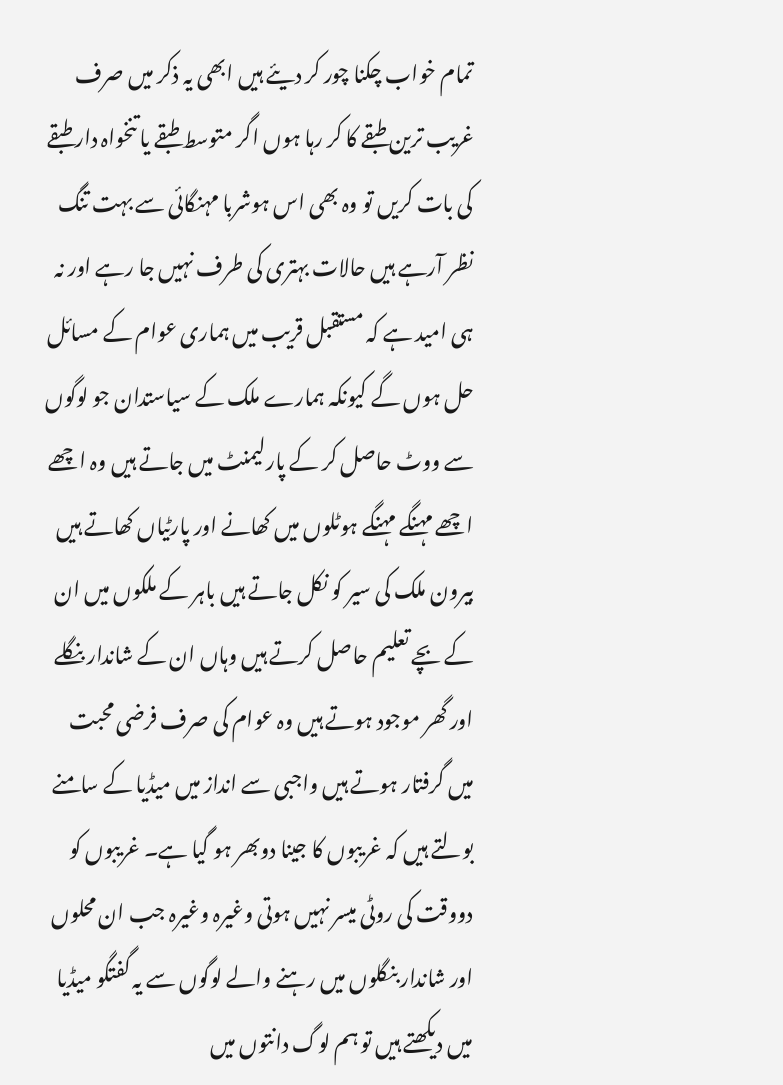تمام خواب چکنا چور کر دیئے ہیں ابھی یہ ذکر میں صرف غریب ترین طبقے کا کر رہا ہوں اگر متوسط طبقے یا تنخواہ دار طبقے کی بات کریں تو وہ بھی اس ہوشربا مہنگائی سے بہت تنگ نظر آرہے ہیں حالات بہتری کی طرف نہیں جا رہے اور نہ ہی امید ہے کہ مستقبل قریب میں ہماری عوام کے مسائل حل ہوں گے کیونکہ ہمارے ملک کے سیاستدان جو لوگوں سے ووٹ حاصل کر کے پارلیمنٹ میں جاتے ہیں وہ اچھے اچھے مہنگے مہنگے ہوٹلوں میں کھانے اور پارٹیاں کھاتے ہیں بیرون ملک کی سیر کو نکل جاتے ہیں باہر کے ملکوں میں ان کے بچے تعلیم حاصل کرتے ہیں وہاں ان کے شاندار بنگلے اور گھر موجود ہوتے ہیں وہ عوام کی صرف فرضی محبت میں گرفتار ہوتے ہیں واجبی سے انداز میں میڈیا کے سامنے بولتے ہیں کہ غریبوں کا جینا دوبھر ہو گیا ہے۔ غریبوں کو دووقت کی روٹی میسر نہیں ہوتی وغیرہ وغیرہ جب ان محلوں اور شاندار بنگلوں میں رہنے والے لوگوں سے یہ گفتگو میڈیا میں دیکھتے ہیں تو ہم لوگ دانتوں میں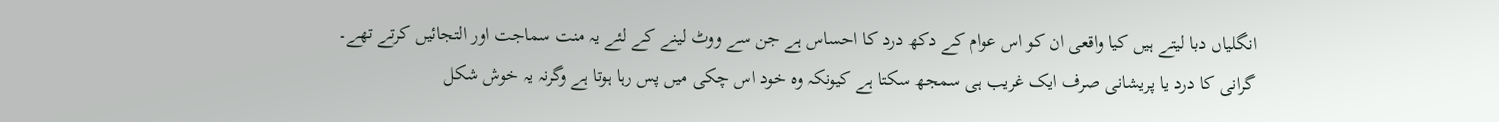انگلیاں دبا لیتے ہیں کیا واقعی ان کو اس عوام کے دکھ درد کا احساس ہے جن سے ووٹ لینے کے لئے یہ منت سماجت اور التجائیں کرتے تھے۔
گرانی کا درد یا پریشانی صرف ایک غریب ہی سمجھ سکتا ہے کیونکہ وہ خود اس چکی میں پس رہا ہوتا ہے وگرنہ یہ خوش شکل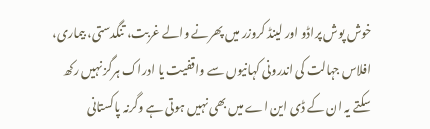خوش پوش پراڈو اور لینڈ کروزر میں پھرنے والے غربت، تنگدستی، بیماری، افلاس جہالت کی اندرونی کہانیوں سے واقفیت یا ادراک ہرگز نہیں رکھ سکتے یہ ان کے ڈی این اے میں بھی نہیں ہوتی ہے وگرنہ پاکستانی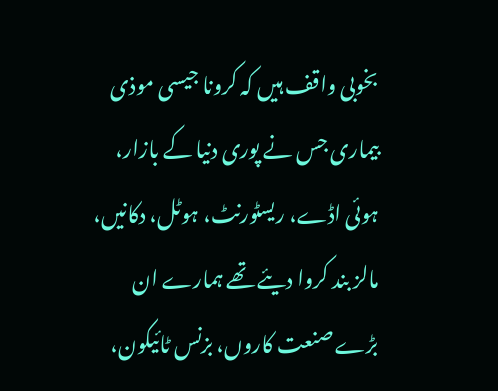بخوبی واقف ہیں کہ کرونا جیسی موذی بیماری جس نے پوری دنیا کے بازار، ہوئی اڈے، ریسٹورنٹ، ہوٹل، دکانیں، مالز بند کروا دیئے تھے ہمارے ان بڑے صنعت کاروں، بزنس ٹائیکون،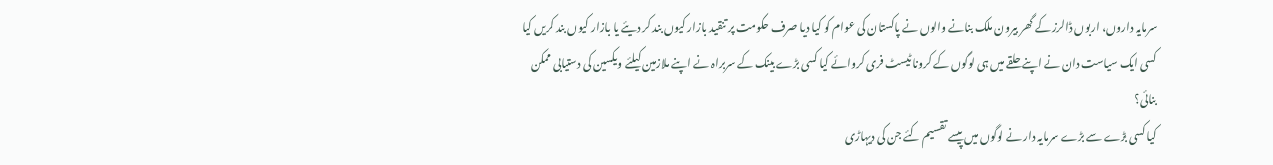سرمایہ داروں، اربوں ڈالرز کے گھر بیرون ملک بنانے والوں نے پاکستان کی عوام کو کیا دیا صرف حکومت پر تنقید بازار کیوں بند کر دیئے یا بازار کیوں بند کریں کیا کسی ایک سیاست دان نے اپنے حلقے میں ہی لوگوں کے کرونا ٹیسٹ فری کروائے کیا کسی بڑے بینک کے سربراہ نے اپنے ملازمین کیلئے ویکسین کی دستیابی ممکن بنائی؟
کیا کسی بڑے سے بڑے سرمایہ دار نے لوگوں میں پیسے تقسیم کئے جن کی دیہاڑی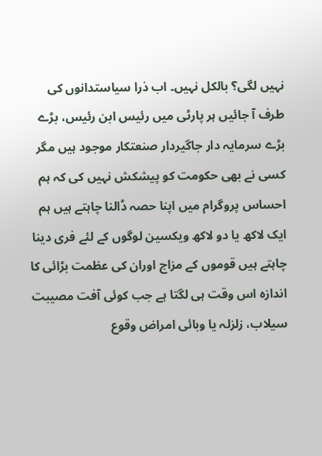نہیں لگی؟ بالکل نہیں۔ اب ذرا سیاستدانوں کی طرف آ جائیں ہر پارٹی میں رئیس ابن رئیس، بڑے بڑے سرمایہ دار جاگیردار صنعتکار موجود ہیں مگر کسی نے بھی حکومت کو پیشکش نہیں کی کہ ہم احساس پروگرام میں اپنا حصہ ڈالنا چاہتے ہیں ہم ایک لاکھ یا دو لاکھ ویکسین لوگوں کے لئے فری دینا چاہتے ہیں قوموں کے مزاج اوران کی عظمت بڑائی کا اندازہ اس وقت ہی لگتا ہے جب کوئی آفت مصیبت سیلاب، زلزلہ یا وبائی امراض وقوع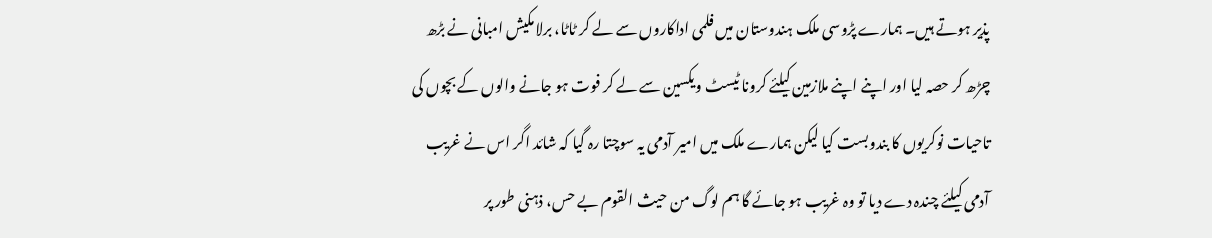پذیر ہوتے ہیں۔ ہمارے پڑوسی ملک ہندوستان میں فلمی اداکاروں سے لے کر ٹاٹا، برلا مکیش امبانی نے بڑھ چڑھ کر حصہ لیا اور اپنے اپنے ملازمین کیلئے کرونا ٹیسٹ ویکسین سے لے کر فوت ہو جانے والوں کے بچوں کی تاحیات نوکریوں کا بندوبست کیا لیکن ہمارے ملک میں امیر آدمی یہ سوچتا رہ گیا کہ شائد اگر اس نے غریب آدمی کیلئے چندہ دے دیا تو وہ غریب ہو جائے گا ہم لوگ من حیث القوم بے حس، ذہنی طور پر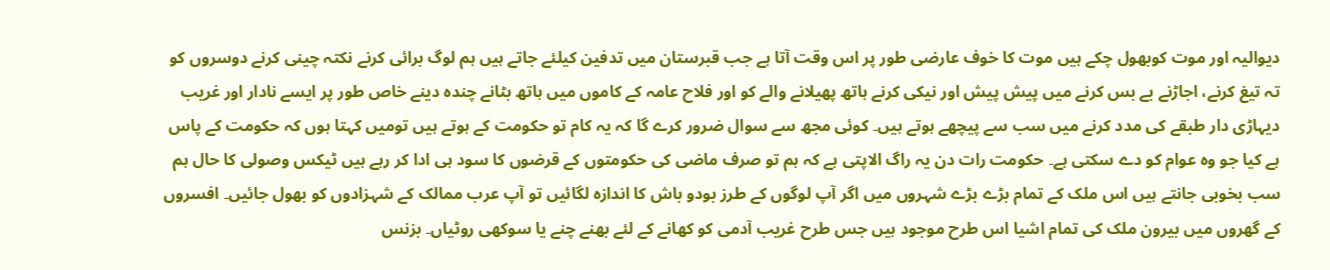دیوالیہ اور موت کوبھول چکے ہیں موت کا خوف عارضی طور پر اس وقت آتا ہے جب قبرستان میں تدفین کیلئے جاتے ہیں ہم لوگ برائی کرنے نکتہ چینی کرنے دوسروں کو تہ تیغ کرنے، اجاڑنے بے بس کرنے میں پیش پیش اور نیکی کرنے ہاتھ پھیلانے والے کو اور فلاح عامہ کے کاموں میں ہاتھ بٹانے چندہ دینے خاص طور پر ایسے نادار اور غریب دیہاڑی دار طبقے کی مدد کرنے میں سب سے پیچھے ہوتے ہیں۔ کوئی مجھ سے سوال ضرور کرے گا کہ یہ کام تو حکومت کے ہوتے ہیں تومیں کہتا ہوں کہ حکومت کے پاس ہے کیا جو وہ عوام کو دے سکتی ہے۔ حکومت رات دن یہ راگ الاپتی ہے کہ ہم تو صرف ماضی کی حکومتوں کے قرضوں کا سود ہی ادا کر رہے ہیں ٹیکس وصولی کا حال ہم سب بخوبی جانتے ہیں اس ملک کے تمام بڑے بڑے شہروں میں اگر آپ لوگوں کے طرز بودو باش کا اندازہ لگائیں تو آپ عرب ممالک کے شہزادوں کو بھول جائیں۔ افسروں کے گھروں میں بیرون ملک کی تمام اشیا اس طرح موجود ہیں جس طرح غریب آدمی کو کھانے کے لئے بھنے چنے یا سوکھی روٹیاں۔ بزنس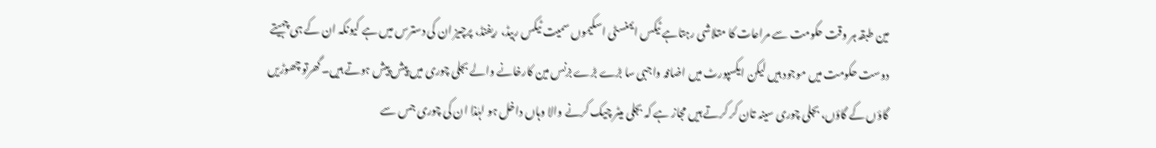مین طبقہ ہر وقت حکومت سے مراعات کا متلاشی رہتاہے ٹیکس ایمنسٹی اسکیموں سمیت ٹیکس ربیڈ، ریفنڈ، پرچیز ان کی دسترس میں ہے کیونکہ ان کے ہی چہیتے دوست حکومت میں موجود ہیں لیکن ایکسپورٹ میں اضافہ واجبی سا بڑے بڑے بزنس مین کارخانے والے بجلی چوری میں پیش پیش ہوتے ہیں۔گھرتو چھوڑیں گاؤں کے گاؤں، بجلی چوری سینہ تان کر کرتے ہیں مجاز ہے کہ بجلی میٹر چیک کرنے والا وہاں داخل ہو لہٰذا ان کی چوری جس سے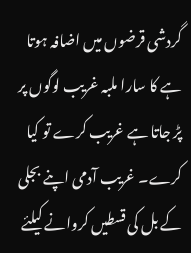گردشی قرضوں میں اضافہ ہوتا ہے کا سارا ملبہ غریب لوگوں پر پڑ جاتا ہے غریب کرے تو کیا کرے۔ غریب آدمی اپنے بجلی کے بل کی قسطیں کروانے کیلئے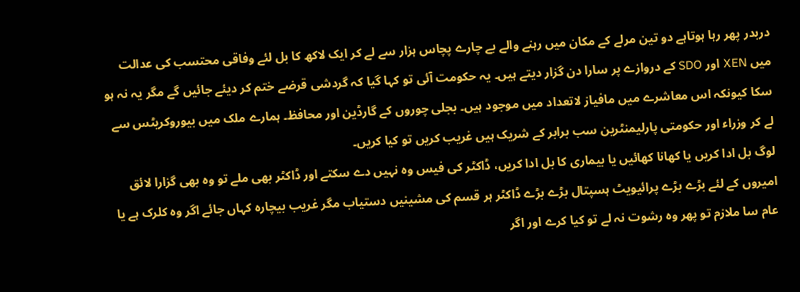دربدر پھر رہا ہوتاہے دو تین مرلے کے مکان میں رہنے والے بے چارے پچاس ہزار سے لے کر ایک لاکھ کا بل لئے وفاقی محتسب کی عدالت میں XEN اور SDO کے دروازے پر سارا دن گزار دیتے ہیں۔ یہ حکومت آئی تو کہا گیا کہ گردشی قرضے ختم کر دیئے جائیں گے مگر یہ نہ ہو سکا کیونکہ اس معاشرے میں مافیاز لاتعداد میں موجود ہیں۔ بجلی چوروں کے گارڈین اور محافظ۔ ہمارے ملک میں بیوروکریٹس سے لے کر وزراء اور حکومتی پارلیمنٹرین سب برابر کے شریک ہیں غریب کریں تو کیا کریں۔
لوگ بل ادا کریں یا کھانا کھائیں یا بیماری کا بل ادا کریں، ڈاکٹر کی فیس وہ نہیں دے سکتے اور ڈاکٹر بھی ملے تو وہ بھی گزارا لائق امیروں کے لئے بڑے بڑے پرائیویٹ ہسپتال بڑے بڑے ڈاکٹر ہر قسم کی مشینیں دستیاب مگر غریب بیچارہ کہاں جائے اگر وہ کلرک ہے یا عام سا ملازم تو پھر وہ رشوت نہ لے تو کیا کرے اور اگر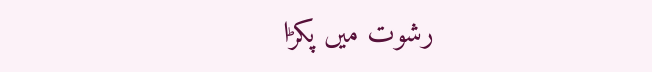رشوت میں پکڑا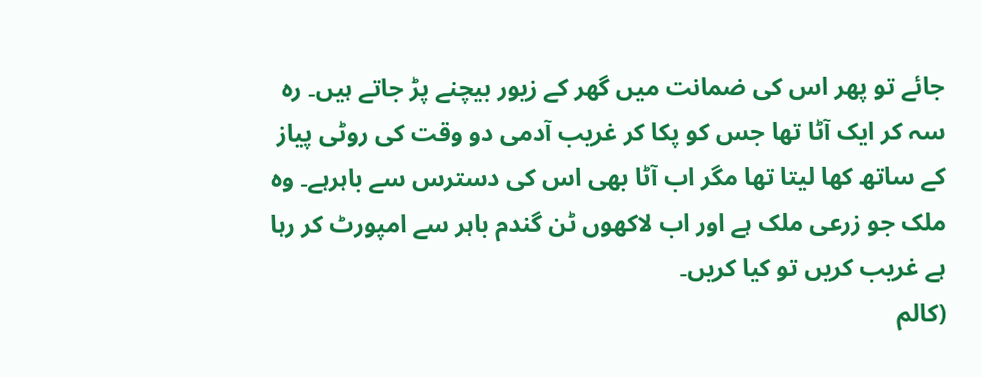جائے تو پھر اس کی ضمانت میں گھر کے زیور بیچنے پڑ جاتے ہیں۔ رہ سہ کر ایک آٹا تھا جس کو پکا کر غریب آدمی دو وقت کی روٹی پیاز کے ساتھ کھا لیتا تھا مگر اب آٹا بھی اس کی دسترس سے باہرہے۔ وہ ملک جو زرعی ملک ہے اور اب لاکھوں ٹن گندم باہر سے امپورٹ کر رہا ہے غریب کریں تو کیا کریں۔
(کالم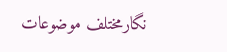نگارمختلف موضوعات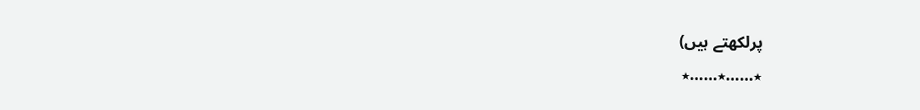پرلکھتے ہیں)
٭……٭……٭